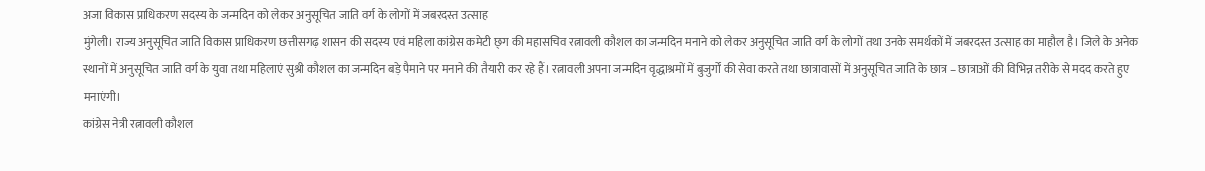अजा विकास प्राधिकरण सदस्य के जन्मदिन को लेकर अनुसूचित जाति वर्ग के लोगों में जबरदस्त उत्साह
मुंगेली। राज्य अनुसूचित जाति विकास प्राधिकरण छत्तीसगढ़ शासन की सदस्य एवं महिला कांग्रेस कमेटी छ्ग की महासचिव रत्नावली कौशल का जन्मदिन मनाने को लेकर अनुसूचित जाति वर्ग के लोगों तथा उनके समर्थकों में जबरदस्त उत्साह का माहौल है। जिले के अनेक स्थानों में अनुसूचित जाति वर्ग के युवा तथा महिलाएं सुश्री कौशल का जन्मदिन बड़े पैमाने पर मनाने की तैयारी कर रहे हैं। रत्नावली अपना जन्मदिन वृद्धाश्रमों में बुजुर्गों की सेवा करते तथा छात्रावासों में अनुसूचित जाति के छात्र – छात्राओं की विभिन्न तरीके से मदद करते हुए मनाएंगी।
कांग्रेस नेत्री रत्नावली कौशल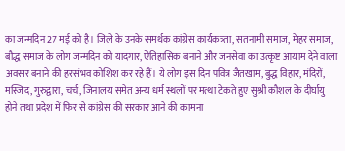का जन्मदिन 27 मई को है। जिले के उनके समर्थक कांग्रेस कार्यकत्र्ता, सतनामी समाज, मेहर समाज, बौद्ध समाज के लोग जन्मदिन को यादगार, ऐतिहासिक बनाने और जनसेवा का उत्कृष्ट आयाम देने वाला अवसर बनाने की हरसंभव कोशिश कर रहे हैं। ये लोग इस दिन पवित्र जैतखाम, बुद्ध विहार, मंदिरों, मस्जिद, गुरुद्वारा, चर्च, जिनालय समेत अन्य धर्म स्थलों पर मत्था टेकते हुए सुश्री कौशल के दीर्घायु होने तथा प्रदेश में फिर से कांग्रेस की सरकार आने की कामना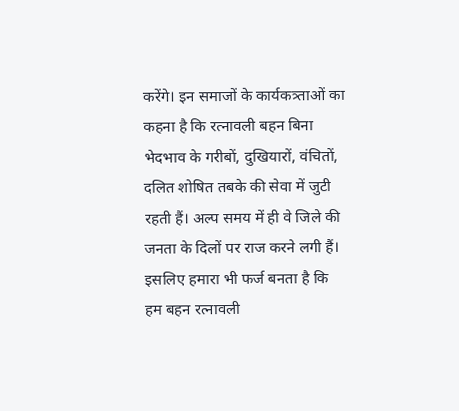करेंगे। इन समाजों के कार्यकत्र्ताओं का कहना है कि रत्नावली बहन बिना भेदभाव के गरीबों, दुखियारों, वंचितों, दलित शोषित तबके की सेवा में जुटी रहती हैं। अल्प समय में ही वे जिले की जनता के दिलों पर राज करने लगी हैं। इसलिए हमारा भी फर्ज बनता है कि हम बहन रत्नावली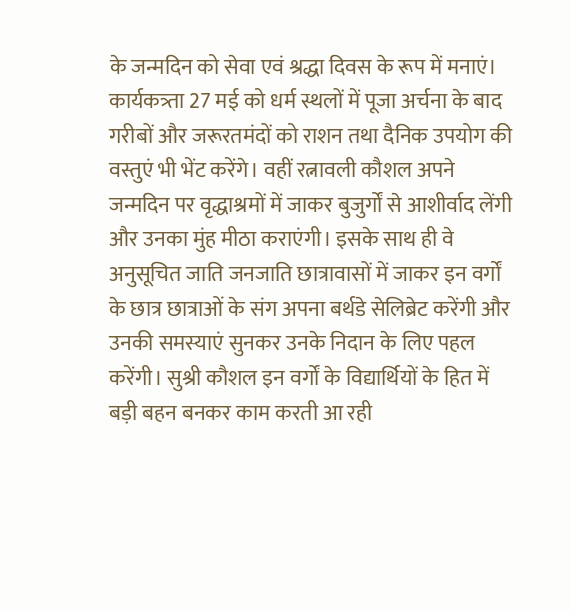के जन्मदिन को सेवा एवं श्रद्धा दिवस के रूप में मनाएं।
कार्यकत्र्ता 27 मई को धर्म स्थलों में पूजा अर्चना के बाद गरीबों और जरूरतमंदों को राशन तथा दैनिक उपयोग की वस्तुएं भी भेंट करेंगे। वहीं रत्नावली कौशल अपने जन्मदिन पर वृद्धाश्रमों में जाकर बुजुर्गों से आशीर्वाद लेंगी और उनका मुंह मीठा कराएंगी। इसके साथ ही वे अनुसूचित जाति जनजाति छात्रावासों में जाकर इन वर्गों के छात्र छात्राओं के संग अपना बर्थडे सेलिब्रेट करेंगी और उनकी समस्याएं सुनकर उनके निदान के लिए पहल करेंगी। सुश्री कौशल इन वर्गों के विद्यार्थियों के हित में बड़ी बहन बनकर काम करती आ रही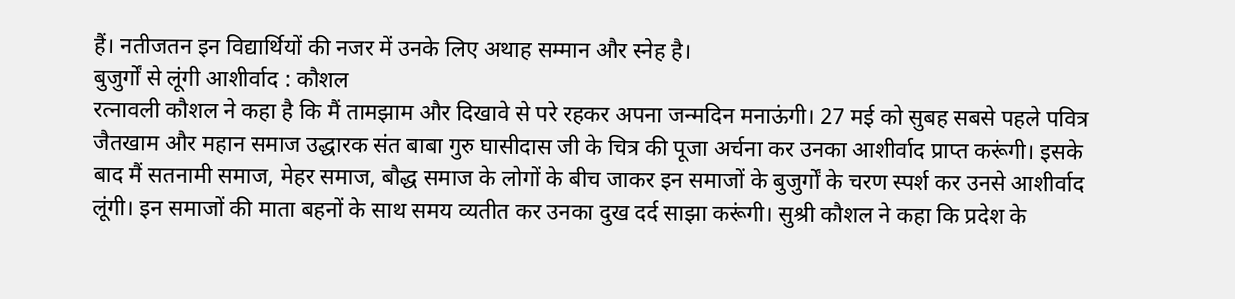हैं। नतीजतन इन विद्यार्थियों की नजर में उनके लिए अथाह सम्मान और स्नेह है।
बुजुर्गों से लूंगी आशीर्वाद : कौशल
रत्नावली कौशल ने कहा है कि मैं तामझाम और दिखावे से परे रहकर अपना जन्मदिन मनाऊंगी। 27 मई को सुबह सबसे पहले पवित्र जैतखाम और महान समाज उद्धारक संत बाबा गुरु घासीदास जी के चित्र की पूजा अर्चना कर उनका आशीर्वाद प्राप्त करूंगी। इसके बाद मैं सतनामी समाज, मेहर समाज, बौद्ध समाज के लोगों के बीच जाकर इन समाजों के बुजुर्गों के चरण स्पर्श कर उनसे आशीर्वाद लूंगी। इन समाजों की माता बहनों के साथ समय व्यतीत कर उनका दुख दर्द साझा करूंगी। सुश्री कौशल ने कहा कि प्रदेश के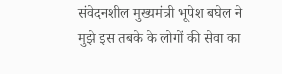संवेदनशील मुख्यमंत्री भूपेश बघेल ने मुझे इस तबके के लोगों की सेवा का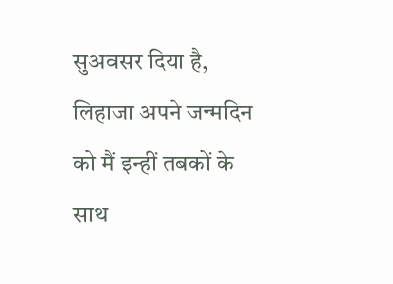सुअवसर दिया है, लिहाजा अपने जन्मदिन को मैं इन्हीं तबकों के साथ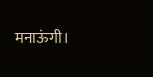मनाऊंगी।